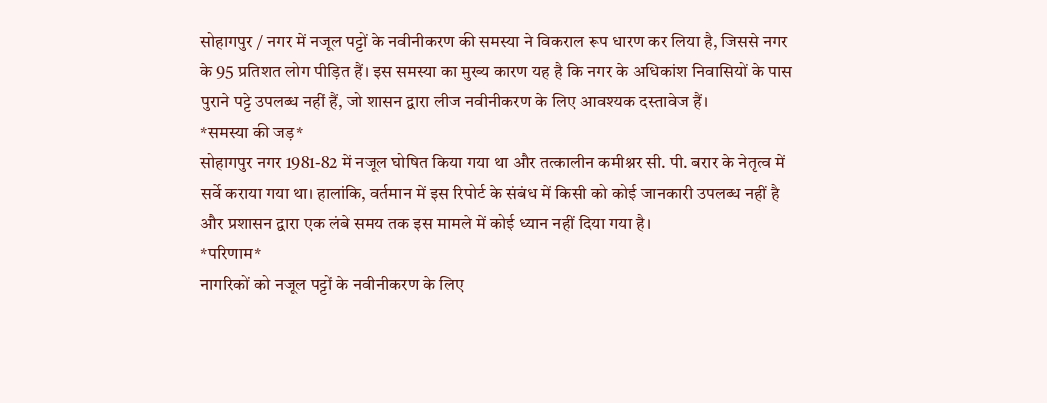सोहागपुर / नगर में नजूल पट्टों के नवीनीकरण की समस्या ने विकराल रूप धारण कर लिया है, जिससे नगर के 95 प्रतिशत लोग पीड़ित हैं। इस समस्या का मुख्य कारण यह है कि नगर के अधिकांश निवासियों के पास पुराने पट्टे उपलब्ध नहीं हैं, जो शासन द्वारा लीज नवीनीकरण के लिए आवश्यक दस्तावेज हैं।
*समस्या की जड़*
सोहागपुर नगर 1981-82 में नजूल घोषित किया गया था और तत्कालीन कमीश्नर सी. पी. बरार के नेतृत्व में सर्वे कराया गया था। हालांकि, वर्तमान में इस रिपोर्ट के संबंध में किसी को कोई जानकारी उपलब्ध नहीं है और प्रशासन द्वारा एक लंबे समय तक इस मामले में कोई ध्यान नहीं दिया गया है।
*परिणाम*
नागरिकों को नजूल पट्टों के नवीनीकरण के लिए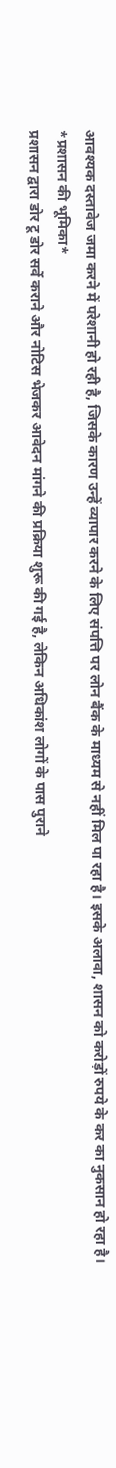आवश्यक दस्तावेज जमा करने में परेशानी हो रही है, जिसके कारण उन्हें व्यापार करने के लिए संपत्ति पर लोन बैंक के माध्यम से नहीं मिल पा रहा है। इसके अलावा, शासन को करोड़ों रुपये के कर का नुकसान हो रहा है।
*प्रशासन की भूमिका*
प्रशासन द्वारा डोर टू डोर सर्वे कराने और नोटिस भेजकर आवेदन मांगने की प्रक्रिया शुरू की गई है, लेकिन अधिकांश लोगों के पास पुराने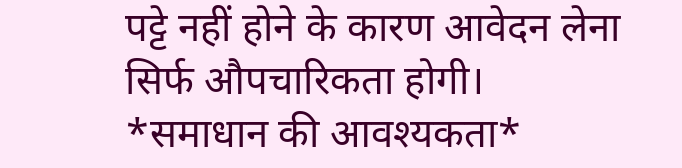पट्टे नहीं होने के कारण आवेदन लेना सिर्फ औपचारिकता होगी।
*समाधान की आवश्यकता*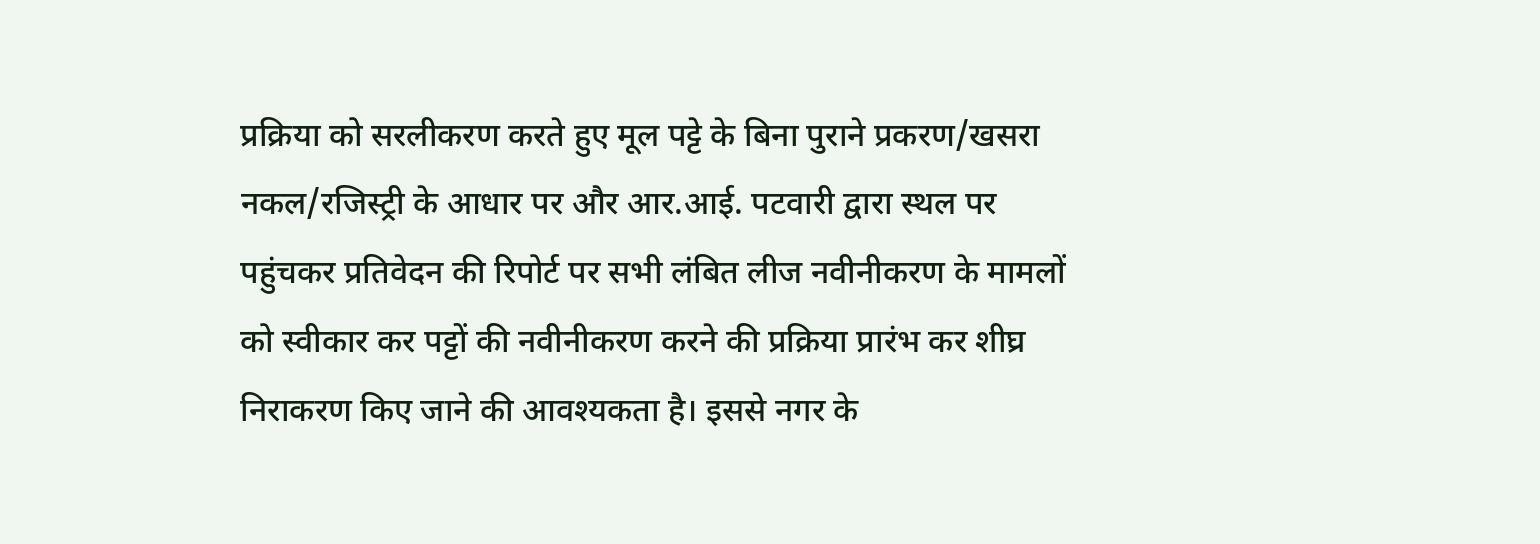प्रक्रिया को सरलीकरण करते हुए मूल पट्टे के बिना पुराने प्रकरण/खसरा नकल/रजिस्ट्री के आधार पर और आर.आई. पटवारी द्वारा स्थल पर पहुंचकर प्रतिवेदन की रिपोर्ट पर सभी लंबित लीज नवीनीकरण के मामलों को स्वीकार कर पट्टों की नवीनीकरण करने की प्रक्रिया प्रारंभ कर शीघ्र निराकरण किए जाने की आवश्यकता है। इससे नगर के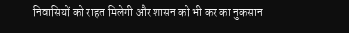निवासियों को राहत मिलेगी और शासन को भी कर का नुकसान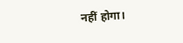नहीं होगा।